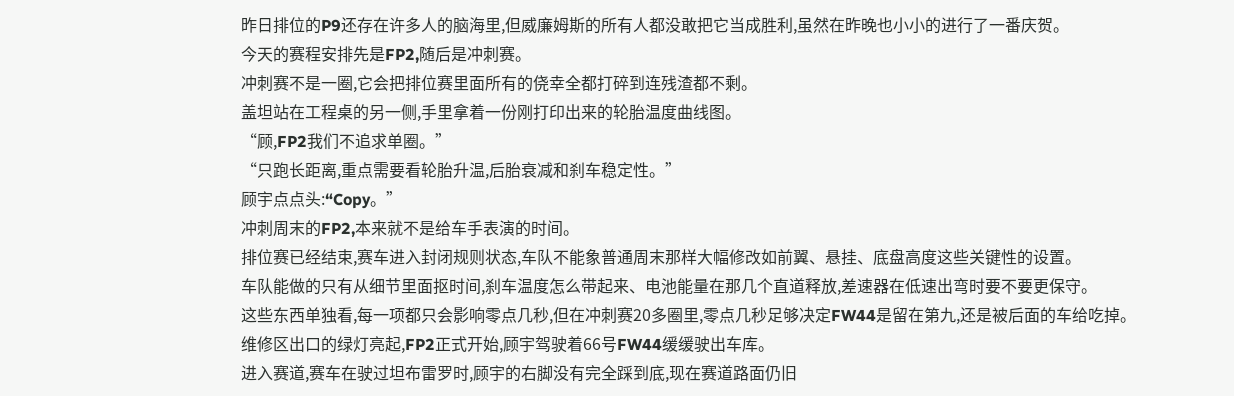昨日排位的P9还存在许多人的脑海里,但威廉姆斯的所有人都没敢把它当成胜利,虽然在昨晚也小小的进行了一番庆贺。
今天的赛程安排先是FP2,随后是冲刺赛。
冲刺赛不是一圈,它会把排位赛里面所有的侥幸全都打碎到连残渣都不剩。
盖坦站在工程桌的另一侧,手里拿着一份刚打印出来的轮胎温度曲线图。
“顾,FP2我们不追求单圈。”
“只跑长距离,重点需要看轮胎升温,后胎衰减和刹车稳定性。”
顾宇点点头:“Copy。”
冲刺周末的FP2,本来就不是给车手表演的时间。
排位赛已经结束,赛车进入封闭规则状态,车队不能象普通周末那样大幅修改如前翼、悬挂、底盘高度这些关键性的设置。
车队能做的只有从细节里面抠时间,刹车温度怎么带起来、电池能量在那几个直道释放,差速器在低速出弯时要不要更保守。
这些东西单独看,每一项都只会影响零点几秒,但在冲刺赛20多圈里,零点几秒足够决定FW44是留在第九,还是被后面的车给吃掉。
维修区出口的绿灯亮起,FP2正式开始,顾宇驾驶着66号FW44缓缓驶出车库。
进入赛道,赛车在驶过坦布雷罗时,顾宇的右脚没有完全踩到底,现在赛道路面仍旧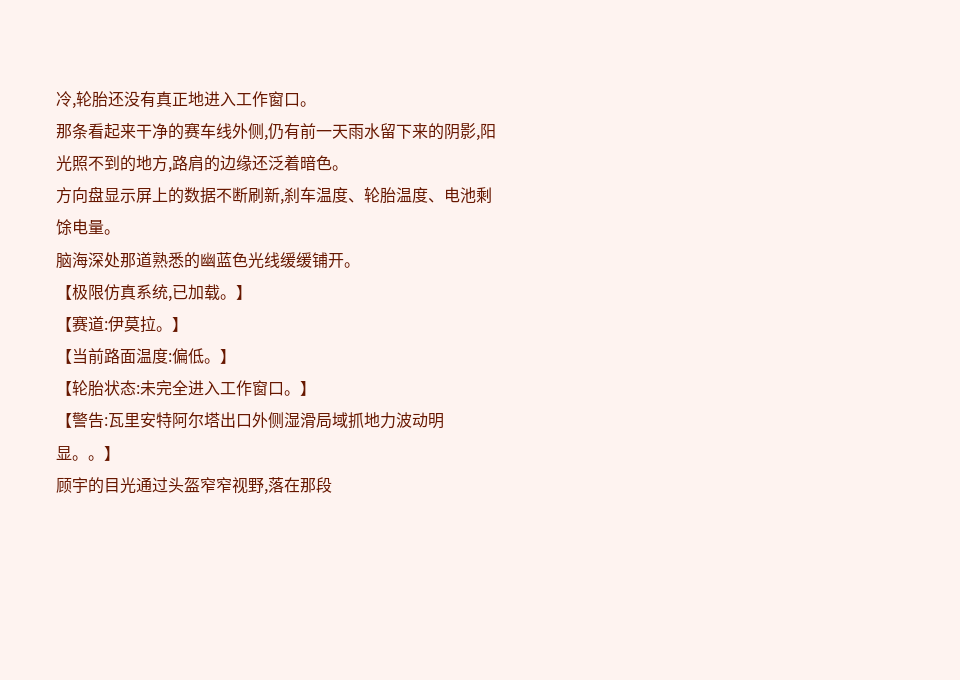冷,轮胎还没有真正地进入工作窗口。
那条看起来干净的赛车线外侧,仍有前一天雨水留下来的阴影,阳光照不到的地方,路肩的边缘还泛着暗色。
方向盘显示屏上的数据不断刷新,刹车温度、轮胎温度、电池剩馀电量。
脑海深处那道熟悉的幽蓝色光线缓缓铺开。
【极限仿真系统,已加载。】
【赛道:伊莫拉。】
【当前路面温度:偏低。】
【轮胎状态:未完全进入工作窗口。】
【警告:瓦里安特阿尔塔出口外侧湿滑局域抓地力波动明显。。】
顾宇的目光通过头盔窄窄视野,落在那段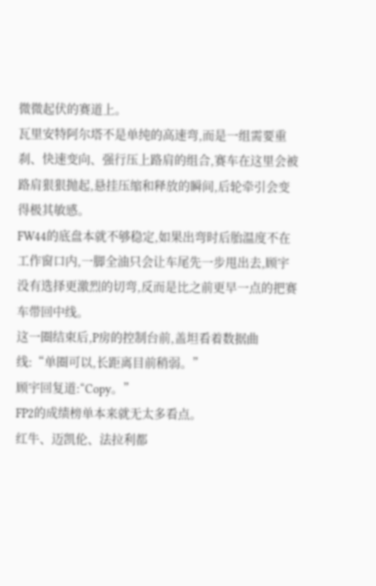微微起伏的赛道上。
瓦里安特阿尔塔不是单纯的高速弯,而是一组需要重刹、快速变向、强行压上路肩的组合,赛车在这里会被路肩狠狠抛起,悬挂压缩和释放的瞬间,后轮牵引会变得极其敏感。
FW44的底盘本就不够稳定,如果出弯时后胎温度不在工作窗口内,一脚全油只会让车尾先一步甩出去,顾宇没有选择更激烈的切弯,反而是比之前更早一点的把赛车带回中线。
这一圈结束后,P房的控制台前,盖坦看着数据曲线:“单圈可以,长距离目前稍弱。”
顾宇回复道:“Copy。”
FP2的成绩榜单本来就无太多看点。
红牛、迈凯伦、法拉利都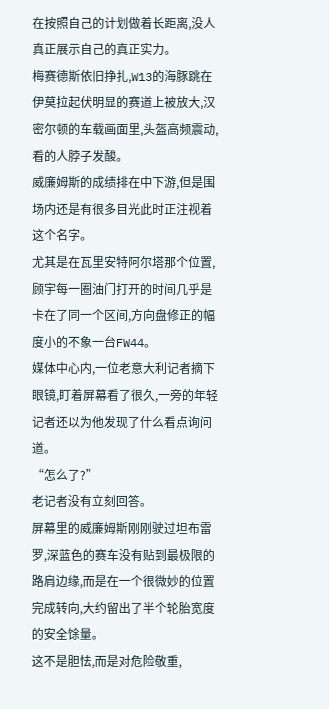在按照自己的计划做着长距离,没人真正展示自己的真正实力。
梅赛德斯依旧挣扎,W13的海豚跳在伊莫拉起伏明显的赛道上被放大,汉密尔顿的车载画面里,头盔高频震动,看的人脖子发酸。
威廉姆斯的成绩排在中下游,但是围场内还是有很多目光此时正注视着这个名字。
尤其是在瓦里安特阿尔塔那个位置,顾宇每一圈油门打开的时间几乎是卡在了同一个区间,方向盘修正的幅度小的不象一台FW44。
媒体中心内,一位老意大利记者摘下眼镜,盯着屏幕看了很久,一旁的年轻记者还以为他发现了什么看点询问道。
“怎么了?”
老记者没有立刻回答。
屏幕里的威廉姆斯刚刚驶过坦布雷罗,深蓝色的赛车没有贴到最极限的路肩边缘,而是在一个很微妙的位置完成转向,大约留出了半个轮胎宽度的安全馀量。
这不是胆怯,而是对危险敬重,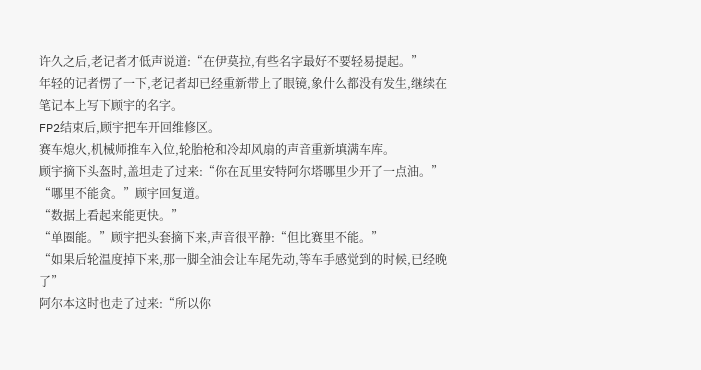许久之后,老记者才低声说道:“在伊莫拉,有些名字最好不要轻易提起。”
年轻的记者愣了一下,老记者却已经重新带上了眼镜,象什么都没有发生,继续在笔记本上写下顾宇的名字。
FP2结束后,顾宇把车开回维修区。
赛车熄火,机械师推车入位,轮胎枪和冷却风扇的声音重新填满车库。
顾宇摘下头盔时,盖坦走了过来:“你在瓦里安特阿尔塔哪里少开了一点油。”
“哪里不能贪。”顾宇回复道。
“数据上看起来能更快。”
“单圈能。”顾宇把头套摘下来,声音很平静:“但比赛里不能。”
“如果后轮温度掉下来,那一脚全油会让车尾先动,等车手感觉到的时候,已经晚了”
阿尔本这时也走了过来:“所以你